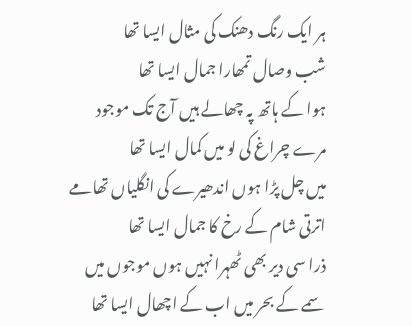ہر ایک رنگ دھنک کی مثال ایسا تھا
شب وصال تمھارا جمال ایسا تھا
ہوا کے ہاتھ پہ چھالے ہیں آج تک موجود
مرے چراغ کی لو میں کمال ایسا تھا
میں چل پڑا ہوں اندھیرے کی انگلیاں تھامے
اترتی شام کے رخ کا جمال ایسا تھا
ذرا سی دیر بھی ٹھہرا نہیں ہوں موجوں میں
سمے کے بحر میں اب کے اچھال ایسا تھا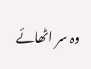وہ سر اٹھائے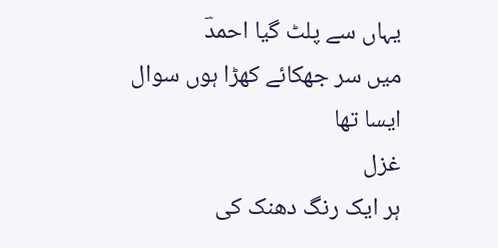یہاں سے پلٹ گیا احمدؔ
میں سر جھکائے کھڑا ہوں سوال ایسا تھا
غزل
ہر ایک رنگ دھنک کی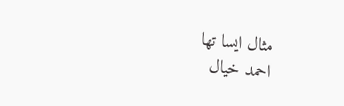مثال ایسا تھا
احمد خیال